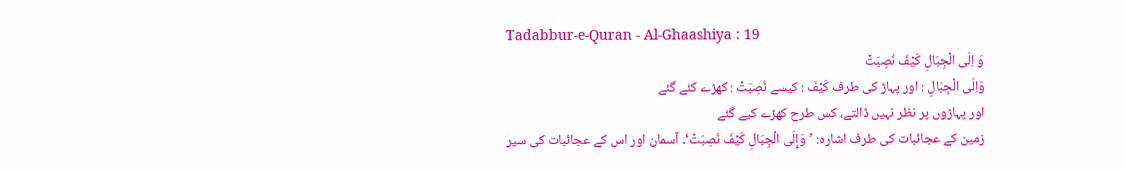Tadabbur-e-Quran - Al-Ghaashiya : 19
وَ اِلَى الْجِبَالِ كَیْفَ نُصِبَتْٙ
وَاِلَى الْجِبَالِ : اور پہاڑ کی طرف كَيْفَ : کیسے نُصِبَتْ : کھڑے کئے گئے
اور پہاڑوں پر نظر نہیں ڈالتے، کس طرح کھڑے کیے گئے
زمین کے عجائبات کی طرف اشارہ: ’وَإِلَی الْجِبَالِ کَیْفَ نُصِبَتْ‘۔ آسمان اور اس کے عجائبات کی سیر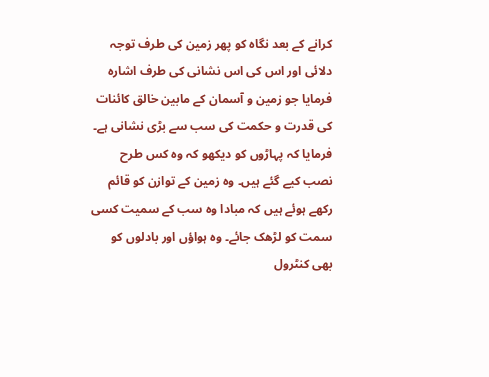کرانے کے بعد نگاہ کو پھر زمین کی طرف توجہ دلائی اور اس کی اس نشانی کی طرف اشارہ فرمایا جو زمین و آسمان کے مابین خالق کائنات کی قدرت و حکمت کی سب سے بڑی نشانی ہے۔ فرمایا کہ پہاڑوں کو دیکھو کہ وہ کس طرح نصب کیے گئے ہیں۔ وہ زمین کے توازن کو قائم رکھے ہوئے ہیں کہ مبادا وہ سب کے سمیت کسی سمت کو لڑھک جائے۔ وہ ہواؤں اور بادلوں کو بھی کنٹرول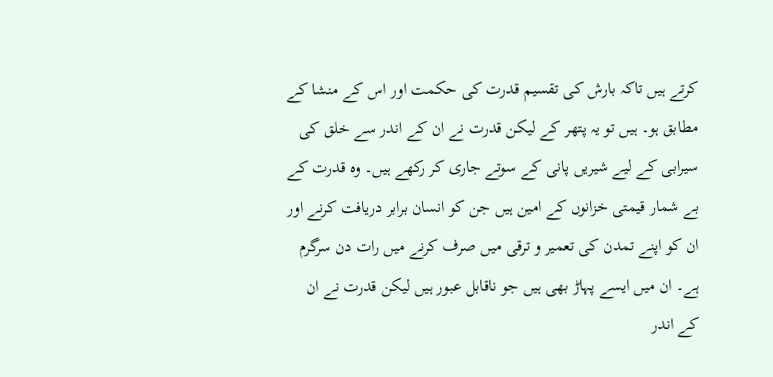کرتے ہیں تاکہ بارش کی تقسیم قدرت کی حکمت اور اس کے منشا کے مطابق ہو۔ ہیں تو یہ پتھر کے لیکن قدرت نے ان کے اندر سے خلق کی سیرابی کے لیے شیریں پانی کے سوتے جاری کر رکھے ہیں۔ وہ قدرت کے بے شمار قیمتی خزانوں کے امین ہیں جن کو انسان برابر دریافت کرنے اور ان کو اپنے تمدن کی تعمیر و ترقی میں صرف کرنے میں رات دن سرگرم ہے۔ ان میں ایسے پہاڑ بھی ہیں جو ناقابل عبور ہیں لیکن قدرت نے ان کے اندر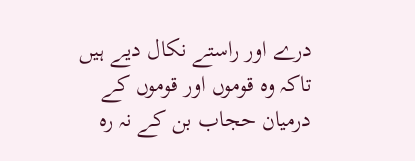درے اور راستے نکال دیے ہیں تاکہ وہ قوموں اور قوموں کے درمیان حجاب بن کے نہ رہ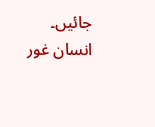جائیں۔ انسان غور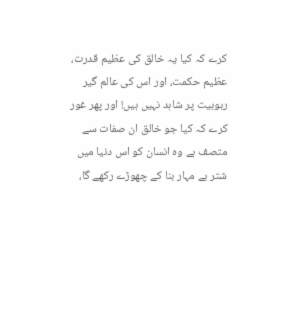کرے کہ کیا یہ خالق کی عظیم قدرت، عظیم حکمت، اور اس کی عالم گیر ربوبیت پر شاہد نہیں ہیں! اور پھر غور کرے کہ کیا جو خالق ان صفات سے متصف ہے وہ انسان کو اس دنیا میں شتر بے مہار بنا کے چھوڑے رکھے گا،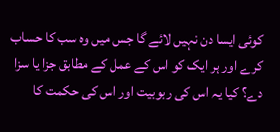کوئی ایسا دن نہیں لائے گا جس میں وہ سب کا حساب کرے اور ہر ایک کو اس کے عمل کے مطابق جزا یا سزا دے؟ کیا یہ اس کی ربوبیت اور اس کی حکمت کا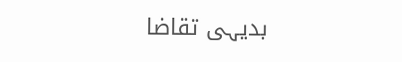بدیہی تقاضا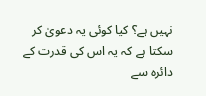نہیں ہے؟ کیا کوئی یہ دعویٰ کر سکتا ہے کہ یہ اس کی قدرت کے دائرہ سے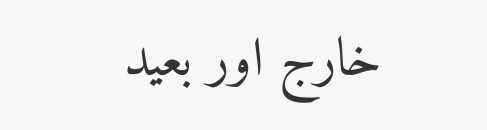خارج اور بعید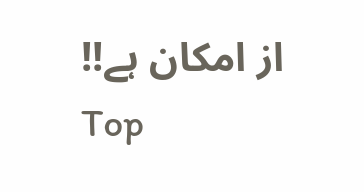از امکان ہے!!
Top